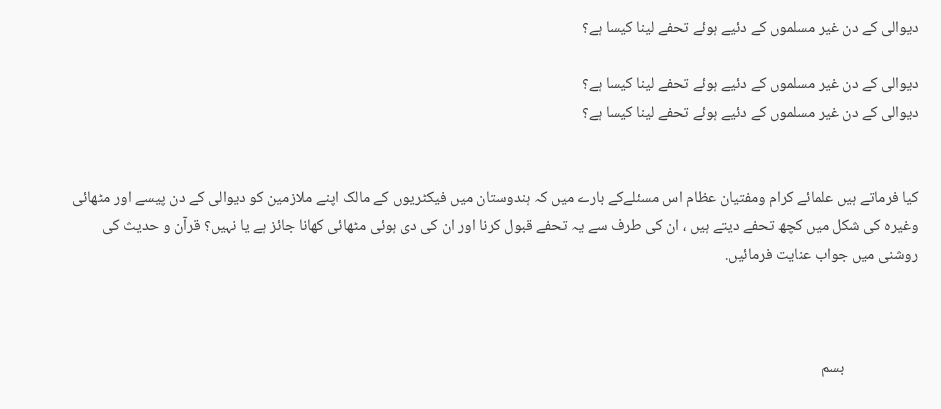دیوالی کے دن غیر مسلموں کے دئیے ہوئے تحفے لینا کیسا ہے؟

دیوالی کے دن غیر مسلموں کے دئیے ہوئے تحفے لینا کیسا ہے؟
دیوالی کے دن غیر مسلموں کے دئیے ہوئے تحفے لینا کیسا ہے؟


کیا فرماتے ہیں علمائے کرام ومفتیان عظام اس مسئلےکے بارے میں کہ ہندوستان میں فیکٹریوں کے مالک اپنے ملازمین کو دیوالی کے دن پیسے اور مٹھائی وغیرہ کی شکل میں کچھ تحفے دیتے ہیں ، ان کی طرف سے یہ تحفے قبول کرنا اور ان کی دی ہوئی مٹھائی کھانا جائز ہے یا نہیں؟ قرآن و حدیث کی روشنی میں جواب عنایت فرمائیں.



                     بسم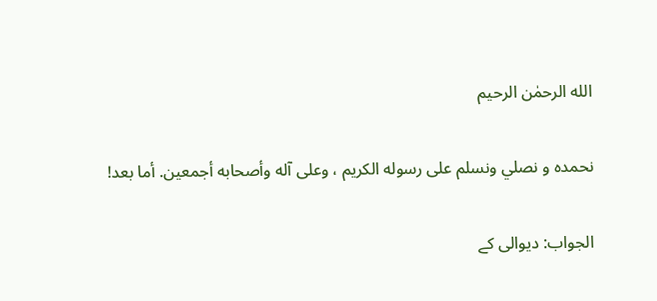الله الرحمٰن الرحيم

نحمده و نصلي ونسلم على رسوله الكريم ، وعلى آله وأصحابه أجمعين. أما بعد!

الجواب: دیوالی کے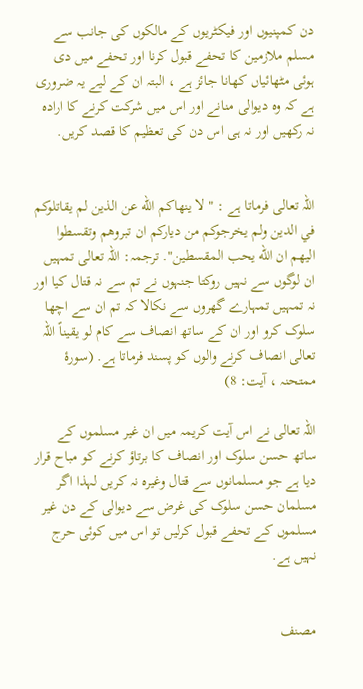دن کمپنیوں اور فیکٹریوں کے مالکوں کی جانب سے مسلم ملازمین کا تحفے قبول کرنا اور تحفے میں دی ہوئی مٹھائیاں کھانا جائز ہے ، البتہ ان کے لیے یہ ضروری ہے کہ وہ دیوالی منانے اور اس میں شرکت کرنے کا ارادہ نہ رکھیں اور نہ ہی اس دن کی تعظیم کا قصد کریں.


اللہ تعالی فرماتا ہے : " لا ينهاكم الله عن الذين لم يقاتلوكم في الدين ولم يخرجوكم من دياركم ان تبروهم وتقسطوا اليهم ان الله يحب المقسطين". ترجمہ: اللہ تعالی تمہیں ان لوگوں سے نہیں روکتا جنہوں نے تم سے نہ قتال کیا اور نہ تمہیں تمہارے گھروں سے نکالا کہ تم ان سے اچھا سلوک کرو اور ان کے ساتھ انصاف سے کام لو یقیناً اللہ تعالی انصاف کرنے والوں کو پسند فرماتا ہے. (سورۂ ممتحنہ ، آیت: 8)

اللہ تعالی نے اس آیت کریمہ میں ان غیر مسلموں کے ساتھ حسن سلوک اور انصاف کا برتاؤ کرنے کو مباح قرار دیا ہے جو مسلمانوں سے قتال وغیرہ نہ کریں لہذا اگر مسلمان حسن سلوک کی غرض سے دیوالی کے دن غیر مسلموں کے تحفے قبول کرلیں تو اس میں کوئی حرج نہیں ہے.


مصنف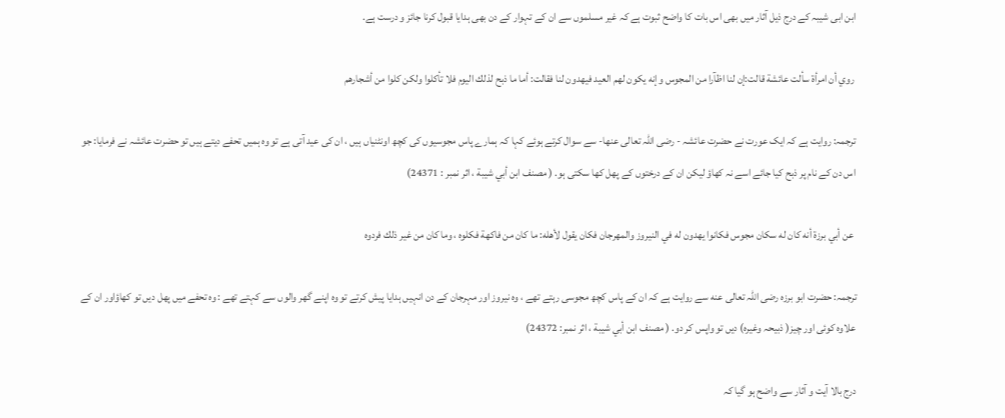ابن ابی شیبہ کے درج ذیل آثار میں بھی اس بات کا واضح ثبوت ہے کہ غیر مسلموں سے ان کے تہوار کے دن بھی ہدایا قبول کرنا جائز و درست ہے.

 روي أن امرأة سألت عائشة قالت:إن لنا اظآرا من المجوس وإنه يكون لهم العيد فيهدون لنا فقالت: أما ما ذبح لذلك اليوم فلا تأكلوا ولكن كلوا من أشجارهم

ترجمہ: روایت ہے کہ ایک عورت نے حضرت عائشہ - رضی اللہ تعالی عنها- سے سوال کرتے ہوئے کہا کہ ہمارے پاس مجوسیوں کی کچھ اونٹنیاں ہیں ، ان کی عید آتی ہے تو وہ ہمیں تحفے دیتے ہیں تو حضرت عائشہ نے فرمایا: جو اس دن کے نام پر ذبح کیا جائے اسے نہ کھاؤ لیکن ان کے درختوں کے پھل کھا سکتی ہو. ( مصنف ابن أبي شيبة ، اثر نمبر : 24371)

 عن أبي برزة أنه كان له سكان مجوس فكانوا يهدون له في النيروز والمهرجان فكان يقول لأهله: ما كان من فاكهة فكلوه ، وما كان من غير ذلك فردوه

ترجمہ: حضرت ابو برزہ رضی اللہ تعالی عنه سے روایت ہے کہ ان کے پاس کچھ مجوسی رہتے تھے ، وہ نیروز اور مہرجان کے دن انہیں ہدایا پیش کرتے تو وہ اپنے گھر والوں سے کہتے تھے : وہ تحفے میں پھل دیں تو کھاؤاور ان کے علاوہ کوئی اور چیز( ذبیحہ وغیرہ) دیں تو واپس کر دو. ( مصنف ابن أبي شيبة ، اثر نمبر: 24372)

درج بالا آیت و آثار سے واضح ہو گیا کہ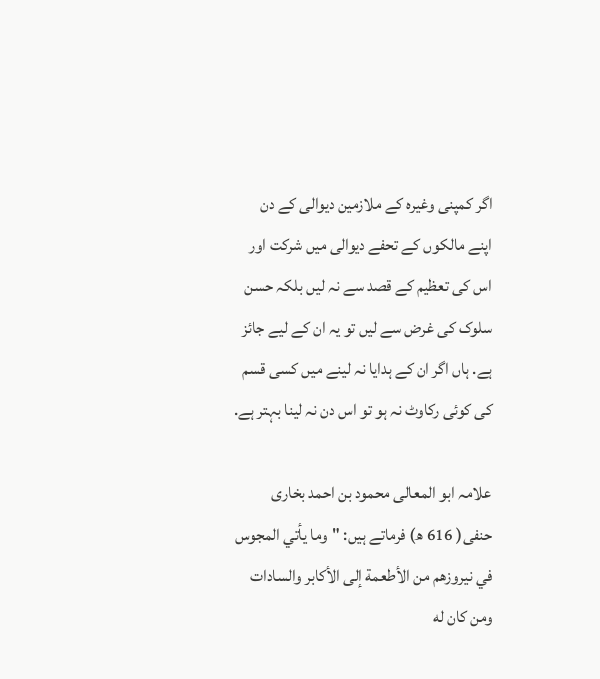اگر کمپنی وغیرہ کے ملازمین دیوالی کے دن اپنے مالکوں کے تحفے دیوالی میں شرکت اور اس کی تعظیم کے قصد سے نہ لیں بلکہ حسن سلوک کی غرض سے لیں تو یہ ان کے لیے جائز ہے. ہاں اگر ان کے ہدایا نہ لینے میں کسی قسم کی کوئی رکاوٹ نہ ہو تو اس دن نہ لینا بہتر ہے.

علامہ ابو المعالی محمود بن احمد بخاری حنفی( 616 ھ) فرماتے ہیں: "وما يأتي المجوس في نيروزهم من الأطعمة إلى الأكابر والسادات ومن كان له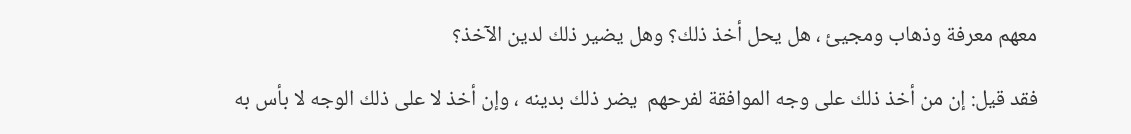معهم معرفة وذهاب ومجيئ ، هل يحل أخذ ذلك؟ وهل يضير ذلك لدين الآخذ؟

فقد قيل: إن من أخذ ذلك على وجه الموافقة لفرحهم  يضر ذلك بدينه ، وإن أخذ لا على ذلك الوجه لا بأس به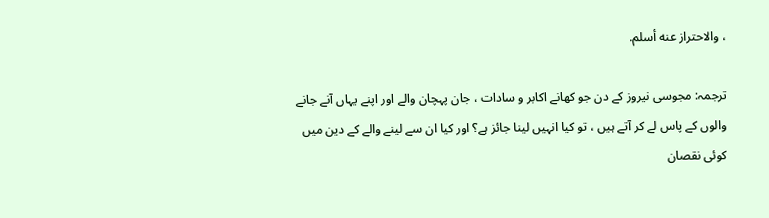، والاحتراز عنه أسلم.

ترجمہ: مجوسی نیروز کے دن جو کھانے اکابر و سادات ، جان پہچان والے اور اپنے یہاں آنے جانے والوں کے پاس لے کر آتے ہیں ، تو کیا انہیں لینا جائز ہے؟ اور کیا ان سے لینے والے کے دین میں کوئی نقصان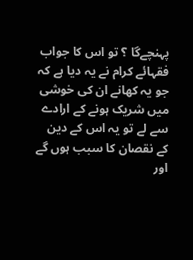پہنچےگا ؟ تو اس کا جواب فقہائے کرام نے یہ دیا ہے کہ جو یہ کھانے ان کی خوشی میں شریک ہونے کے ارادے سے لے تو یہ اس کے دین کے نقصان کا سبب ہوں گے اور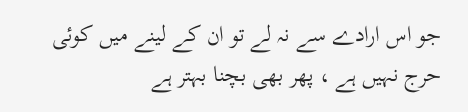جو اس ارادے سے نہ لے تو ان کے لینے میں کوئی حرج نہیں ہے ، پھر بھی بچنا بہتر ہے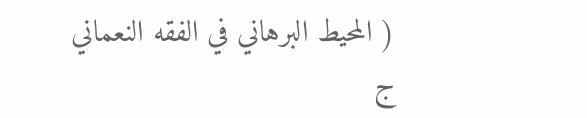( المحيط البرهاني في الفقه النعماني ج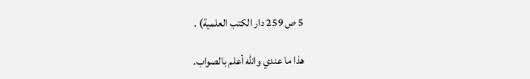5 ص 259 دار الكتب العلمية) .

هذا ما عندي والله أعلم بالصواب.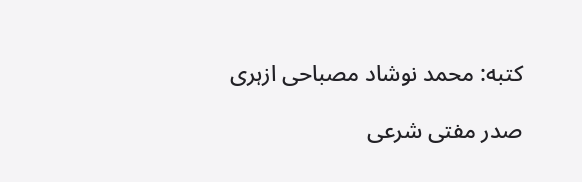كتبه: محمد نوشاد مصباحی ازہری

صدر مفتی شرعی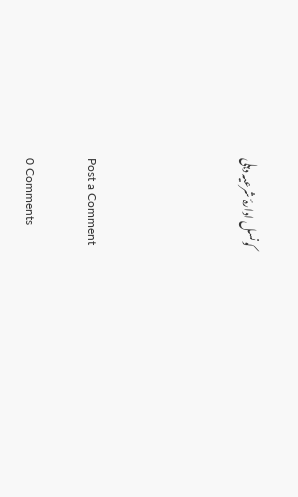کونسل ادارۂ شرعیہ دہلی




Post a Comment

0 Comments